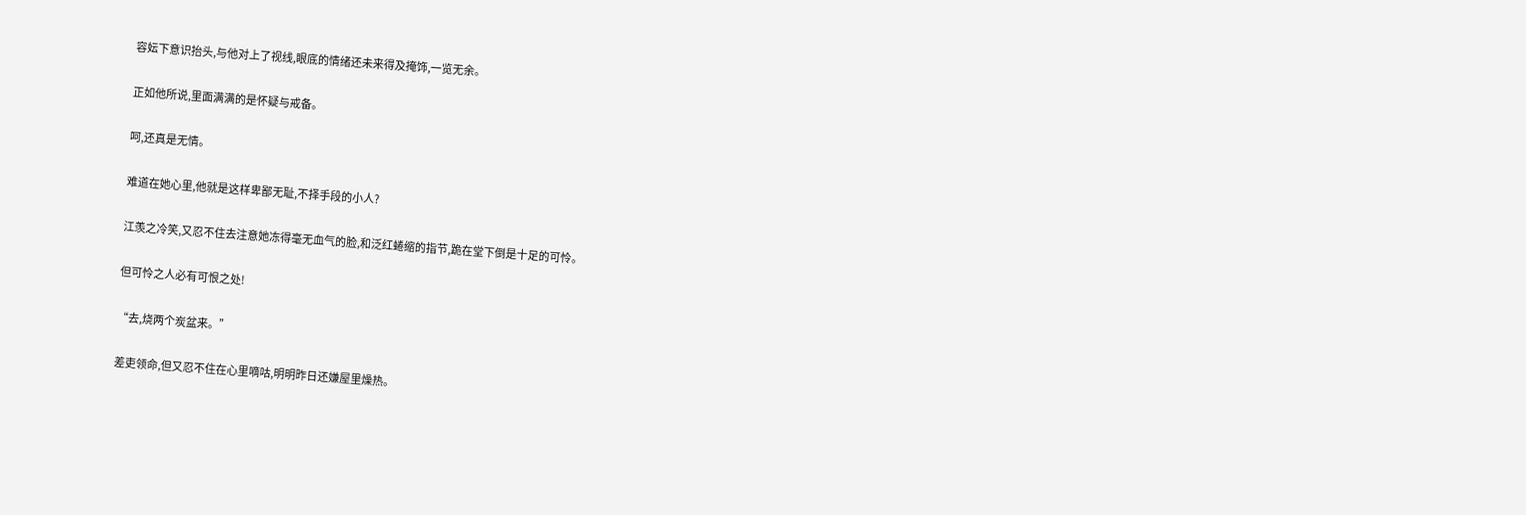容妘下意识抬头,与他对上了视线,眼底的情绪还未来得及掩饰,一览无余。

正如他所说,里面满满的是怀疑与戒备。

呵,还真是无情。

难道在她心里,他就是这样卑鄙无耻,不择手段的小人?

江羡之冷笑,又忍不住去注意她冻得毫无血气的脸,和泛红蜷缩的指节,跪在堂下倒是十足的可怜。

但可怜之人必有可恨之处!

“去,烧两个炭盆来。”

差吏领命,但又忍不住在心里嘀咕,明明昨日还嫌屋里燥热。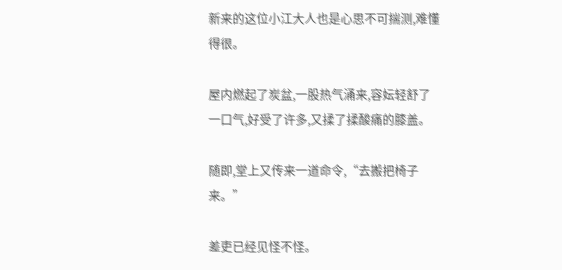新来的这位小江大人也是心思不可揣测,难懂得很。

屋内燃起了炭盆,一股热气涌来,容妘轻舒了一口气,好受了许多,又揉了揉酸痛的膝盖。

随即,堂上又传来一道命令,“去搬把椅子来。”

差吏已经见怪不怪。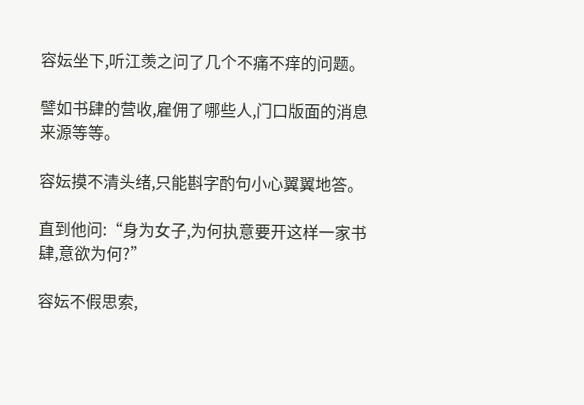容妘坐下,听江羡之问了几个不痛不痒的问题。

譬如书肆的营收,雇佣了哪些人,门口版面的消息来源等等。

容妘摸不清头绪,只能斟字酌句小心翼翼地答。

直到他问:“身为女子,为何执意要开这样一家书肆,意欲为何?”

容妘不假思索,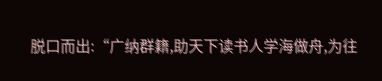脱口而出:“广纳群籍,助天下读书人学海做舟,为往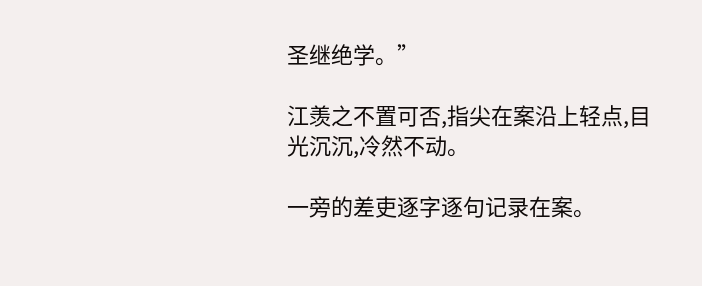圣继绝学。”

江羡之不置可否,指尖在案沿上轻点,目光沉沉,冷然不动。

一旁的差吏逐字逐句记录在案。